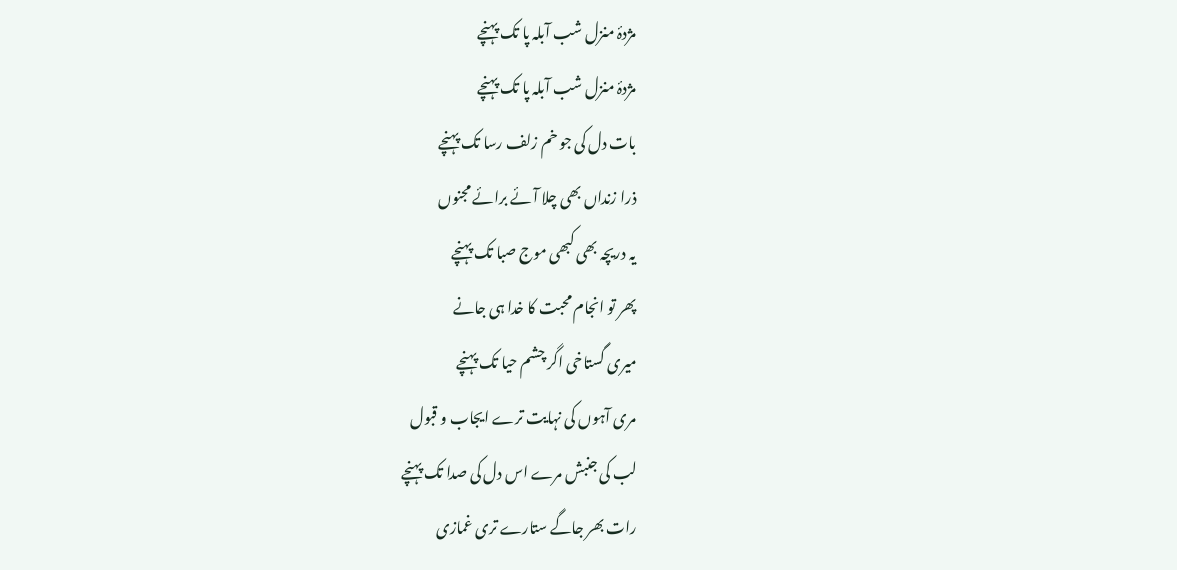مژدۂ منزل شب آبلہ پا تک پہنچے
مژدۂ منزل شب آبلہ پا تک پہنچے
بات دل کی جو خم زلف رسا تک پہنچے
ذرا زنداں بھی چلا آئے برائے مجنوں
یہ دریچہ بھی کبھی موج صبا تک پہنچے
پھر تو انجام محبت کا خدا ہی جانے
میری گستاخی اگر چشم حیا تک پہنچے
مری آہوں کی نہایت ترے ایجاب و قبول
لب کی جنبش مرے اس دل کی صدا تک پہنچے
رات بھر جاگے ستارے تری غمازی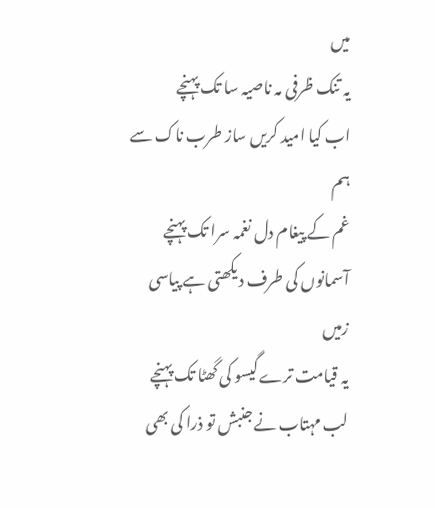میں
یہ تنک ظرفی مہ ناصیہ سا تک پہنچے
اب کیا امید کریں ساز طرب ناک سے ہم
غم کے پیغام دل نغمہ سرا تک پہنچے
آسمانوں کی طرف دیکھتی ہے پیاسی زمیں
یہ قیامت ترے گیسو کی گھٹا تک پہنچے
لب مہتاب نے جنبش تو ذرا کی بھی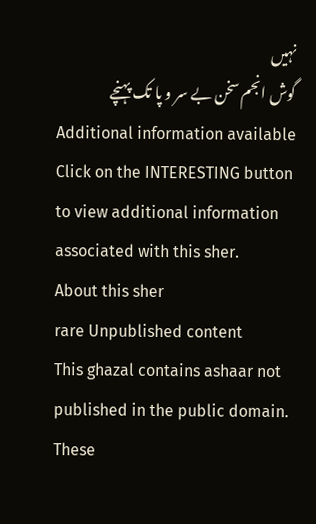نہیں
گوش انجم سخن بے سر و پا تک پہنچے
Additional information available
Click on the INTERESTING button to view additional information associated with this sher.
About this sher
rare Unpublished content
This ghazal contains ashaar not published in the public domain. These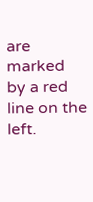are marked by a red line on the left.